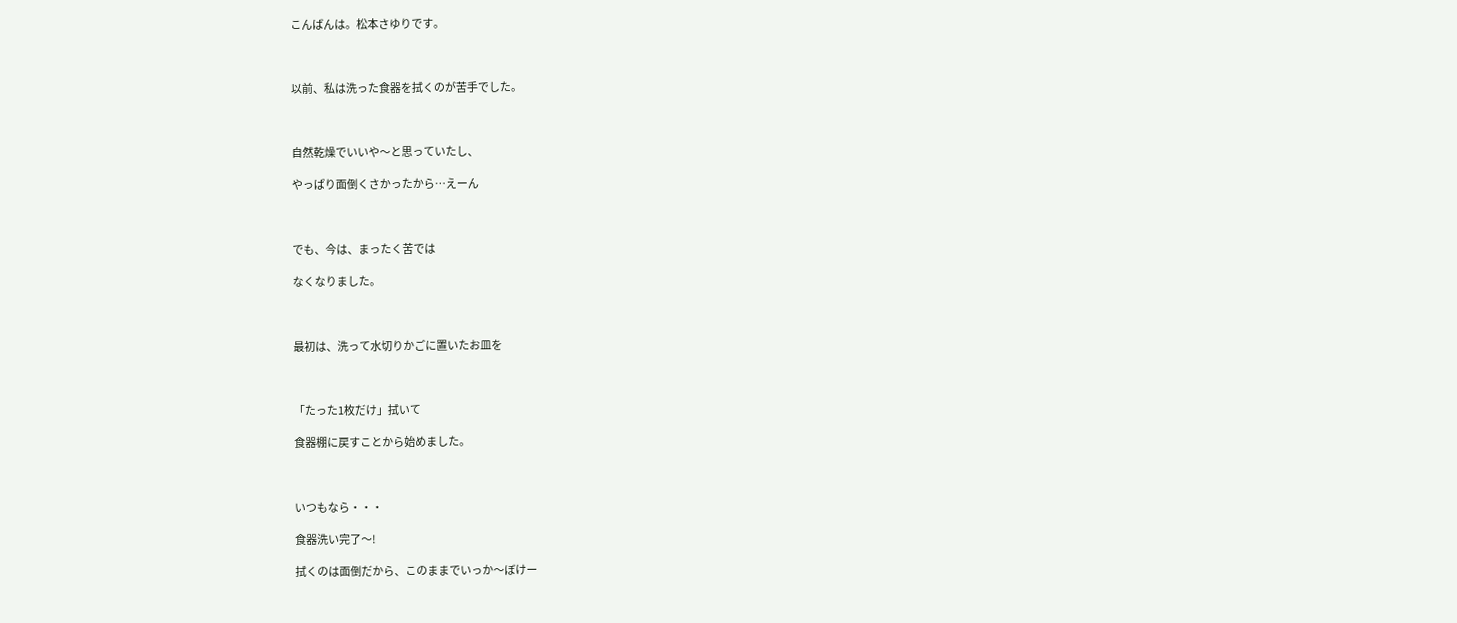こんばんは。松本さゆりです。



以前、私は洗った食器を拭くのが苦手でした。



自然乾燥でいいや〜と思っていたし、

やっぱり面倒くさかったから…えーん



でも、今は、まったく苦では

なくなりました。



最初は、洗って水切りかごに置いたお皿を



「たった1枚だけ」拭いて

食器棚に戻すことから始めました。



いつもなら・・・

食器洗い完了〜!

拭くのは面倒だから、このままでいっか〜ぼけー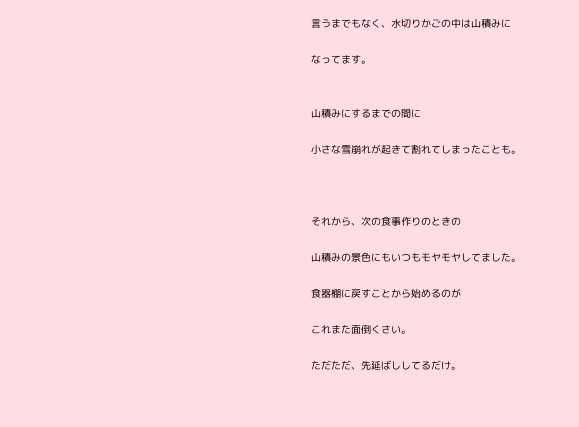言うまでもなく、水切りかごの中は山積みに

なってます。


山積みにするまでの間に

小さな雪崩れが起きて割れてしまったことも。



それから、次の食事作りのときの

山積みの景色にもいつもモヤモヤしてました。

食器棚に戻すことから始めるのが

これまた面倒くさい。

ただただ、先延ばししてるだけ。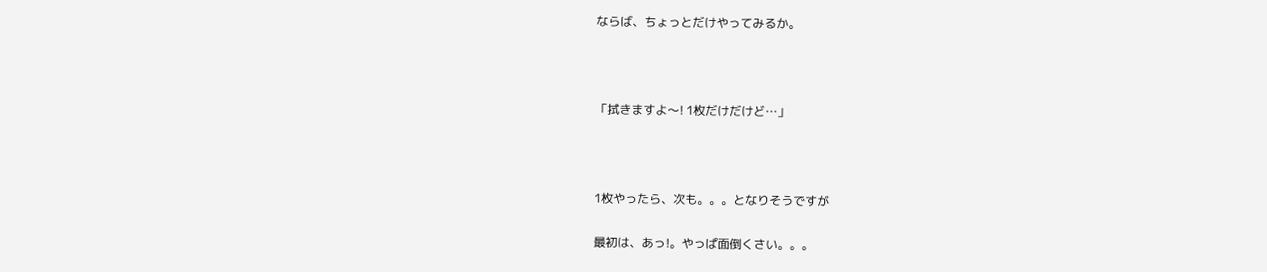ならば、ちょっとだけやってみるか。



「拭きますよ〜! 1枚だけだけど…」



1枚やったら、次も。。。となりそうですが

最初は、あっ!。やっぱ面倒くさい。。。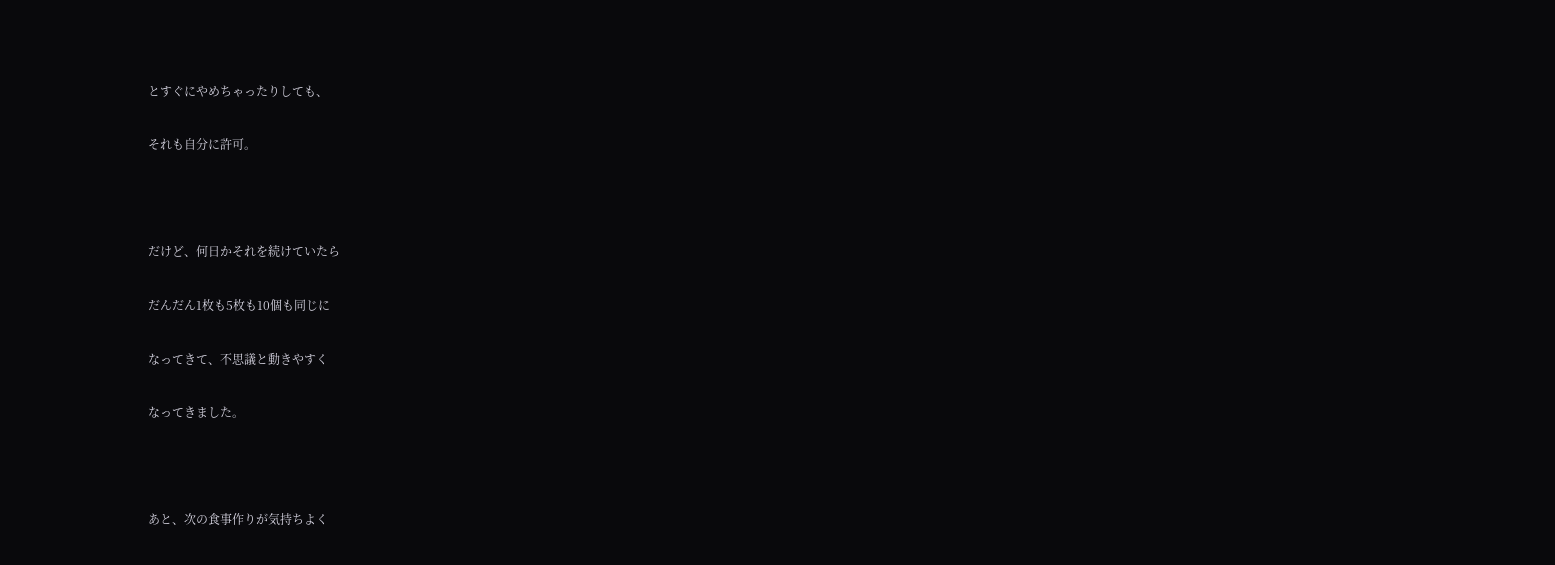とすぐにやめちゃったりしても、

それも自分に許可。



だけど、何日かそれを続けていたら

だんだん1枚も5枚も10個も同じに

なってきて、不思議と動きやすく

なってきました。



あと、次の食事作りが気持ちよく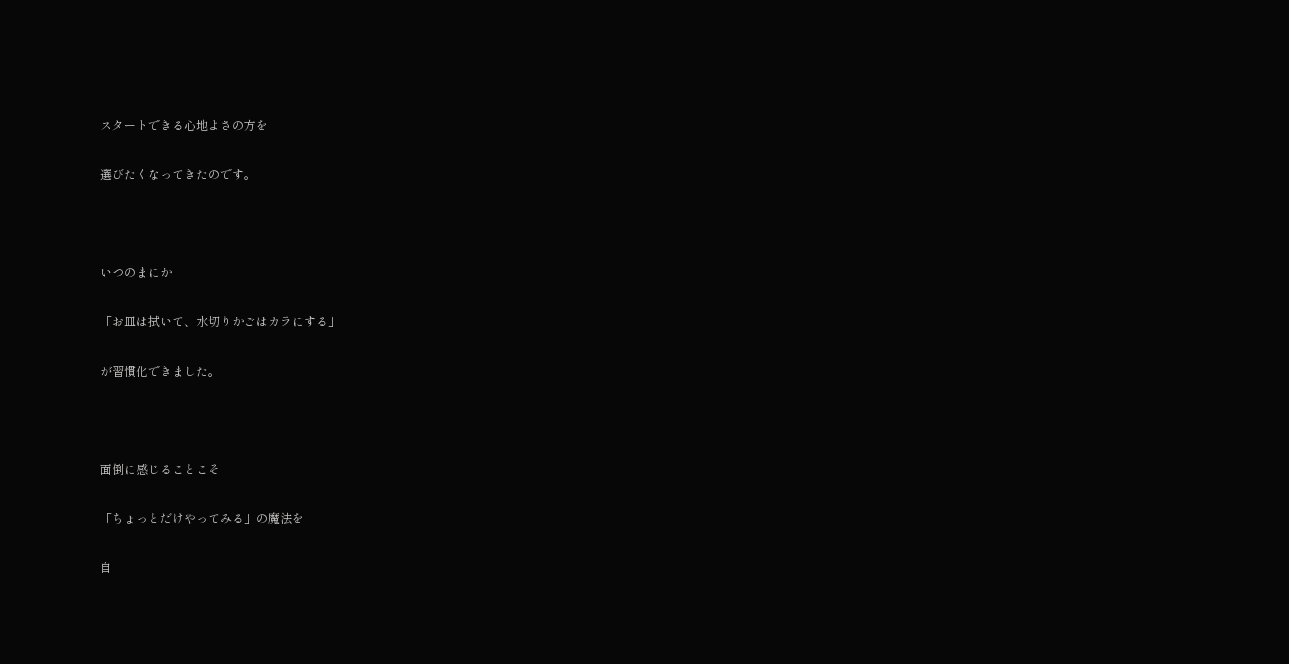スタートできる心地よさの方を

選びたくなってきたのです。



いつのまにか

「お皿は拭いて、水切りかごはカラにする」

が習慣化できました。



面倒に感じることこそ

「ちょっとだけやってみる」の魔法を

自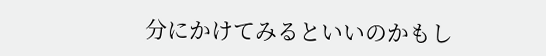分にかけてみるといいのかもし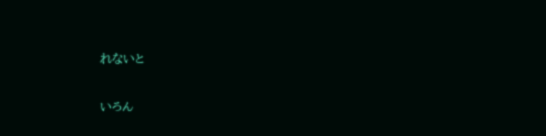れないと

いろん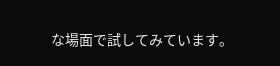な場面で試してみています。